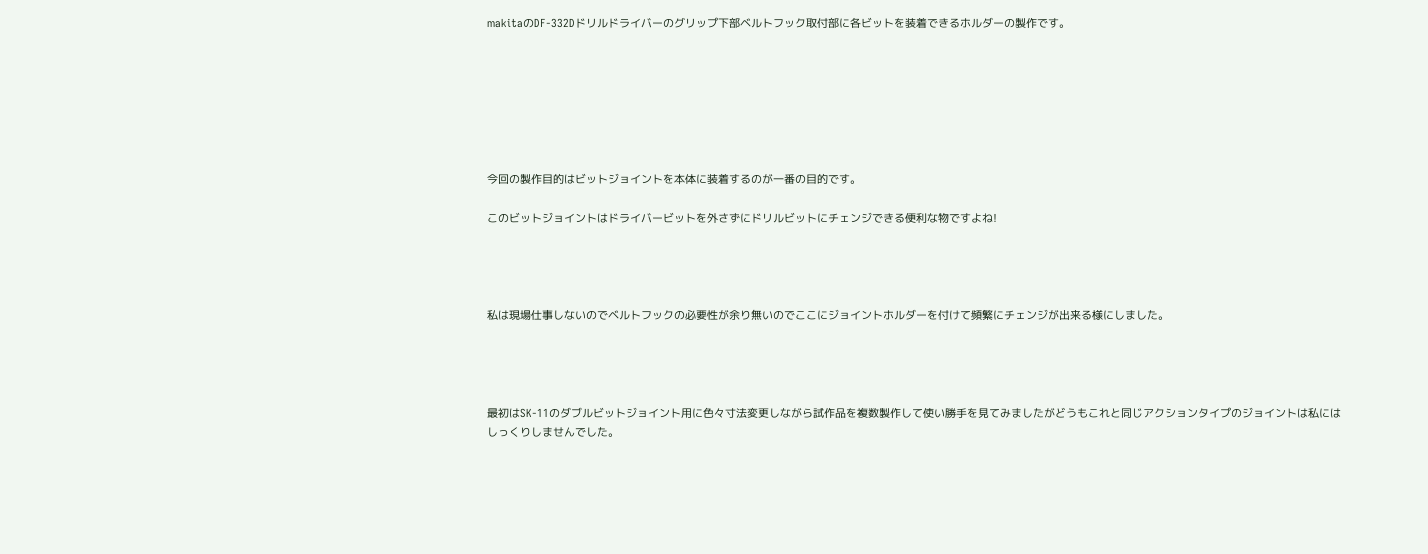makitaのDF-332Dドリルドライバーのグリップ下部ベルトフック取付部に各ビットを装着できるホルダーの製作です。







今回の製作目的はビットジョイントを本体に装着するのが一番の目的です。

このビットジョイントはドライバービットを外さずにドリルビットにチェンジできる便利な物ですよね!




私は現場仕事しないのでベルトフックの必要性が余り無いのでここにジョイントホルダーを付けて頻繁にチェンジが出来る様にしました。




最初はSK-11のダブルビットジョイント用に色々寸法変更しながら試作品を複数製作して使い勝手を見てみましたがどうもこれと同じアクションタイプのジョイントは私にはしっくりしませんでした。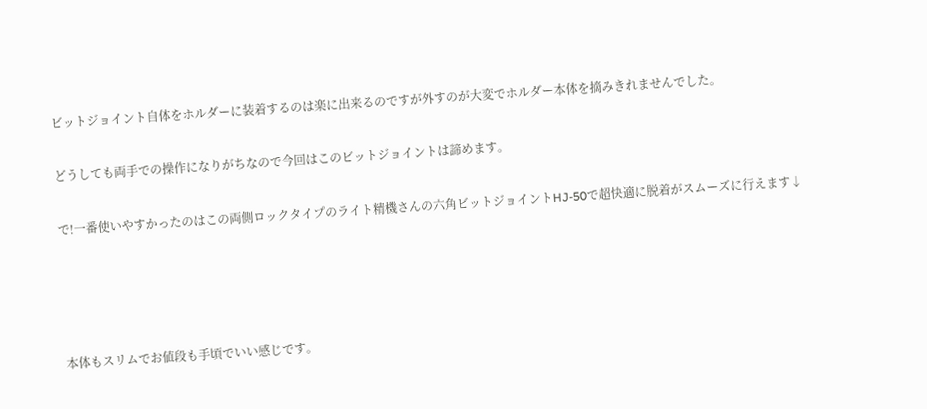ビットジョイント自体をホルダーに装着するのは楽に出来るのですが外すのが大変でホルダー本体を摘みきれませんでした。

どうしても両手での操作になりがちなので今回はこのビットジョイントは諦めます。

で!一番使いやすかったのはこの両側ロックタイプのライト精機さんの六角ビットジョイントHJ-50で超快適に脱着がスムーズに行えます↓




本体もスリムでお値段も手頃でいい感じです。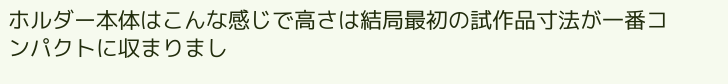ホルダー本体はこんな感じで高さは結局最初の試作品寸法が一番コンパクトに収まりまし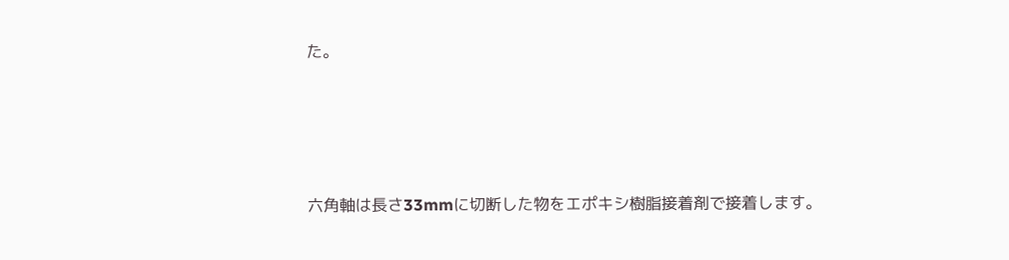た。




六角軸は長さ33mmに切断した物をエポキシ樹脂接着剤で接着します。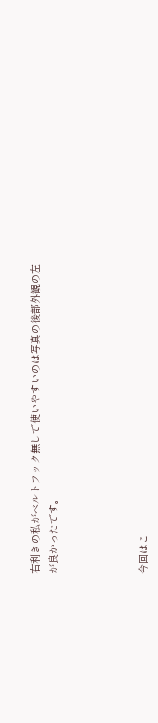右利きの私がベルトフック無しで使いやすいのは写真の後部外観の左が良かったです。




今回はこ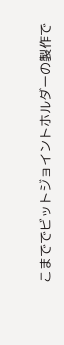こまででビットジョイントホルダーの製作で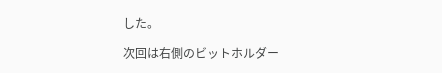した。

次回は右側のビットホルダー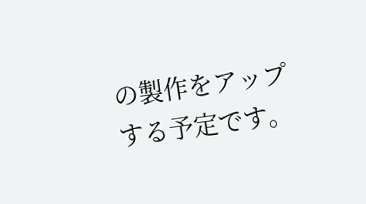の製作をアップする予定です。